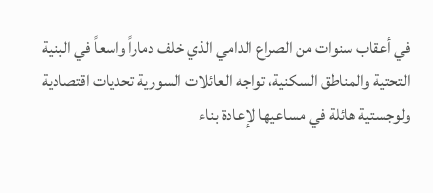في أعقاب سنوات من الصراع الدامي الذي خلف دماراً واسعاً في البنية التحتية والمناطق السكنية، تواجه العائلات السورية تحديات اقتصادية ولوجستية هائلة في مساعيها لإعادة بناء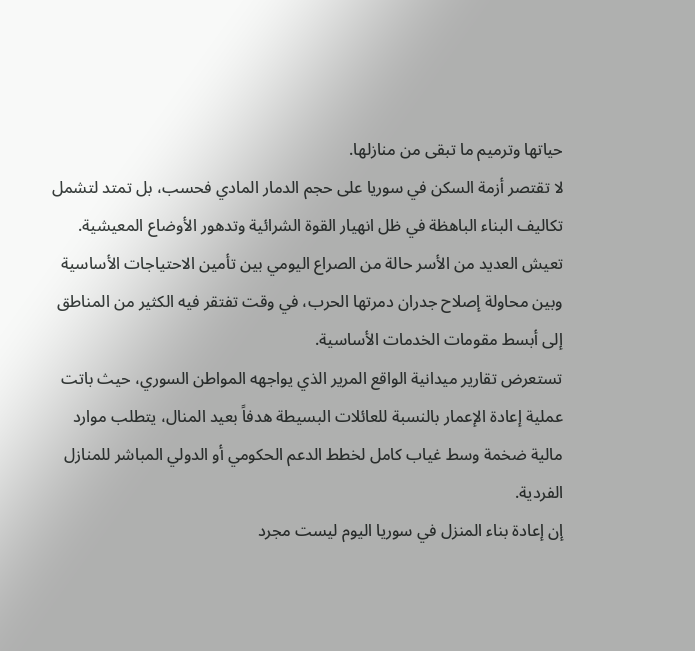حياتها وترميم ما تبقى من منازلها.
لا تقتصر أزمة السكن في سوريا على حجم الدمار المادي فحسب، بل تمتد لتشمل تكاليف البناء الباهظة في ظل انهيار القوة الشرائية وتدهور الأوضاع المعيشية. تعيش العديد من الأسر حالة من الصراع اليومي بين تأمين الاحتياجات الأساسية وبين محاولة إصلاح جدران دمرتها الحرب، في وقت تفتقر فيه الكثير من المناطق إلى أبسط مقومات الخدمات الأساسية.
تستعرض تقارير ميدانية الواقع المرير الذي يواجهه المواطن السوري، حيث باتت عملية إعادة الإعمار بالنسبة للعائلات البسيطة هدفاً بعيد المنال، يتطلب موارد مالية ضخمة وسط غياب كامل لخطط الدعم الحكومي أو الدولي المباشر للمنازل الفردية.
إن إعادة بناء المنزل في سوريا اليوم ليست مجرد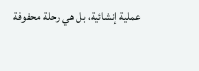عملية إنشائية، بل هي رحلة محفوفة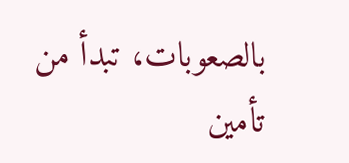بالصعوبات، تبدأ من تأمين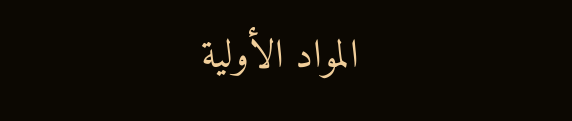المواد الأولية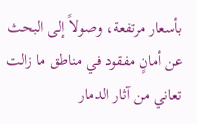بأسعار مرتفعة، وصولاً إلى البحث عن أمانٍ مفقود في مناطق ما زالت تعاني من آثار الدمار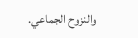والنزوح الجماعي.